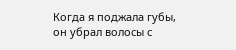Когда я поджала губы, он убрал волосы с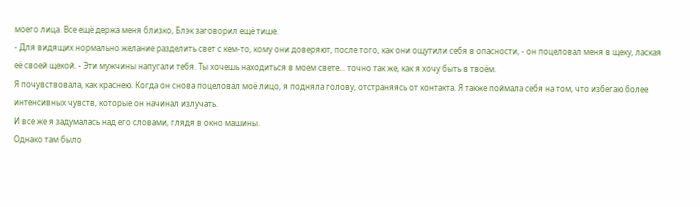моего лица. Все ещё держа меня близко, Блэк заговорил ещё тише.
- Для видящих нормально желание разделить свет с кем-то, кому они доверяют, после того, как они ощутили себя в опасности, - он поцеловал меня в щеку, лаская её своей щекой. - Эти мужчины напугали тебя. Ты хочешь находиться в моем свете... точно так же, как я хочу быть в твоём.
Я почувствовала, как краснею. Когда он снова поцеловал моё лицо, я подняла голову, отстраняясь от контакта. Я также поймала себя на том, что избегаю более интенсивных чувств, которые он начинал излучать.
И все же я задумалась над его словами, глядя в окно машины.
Однако там было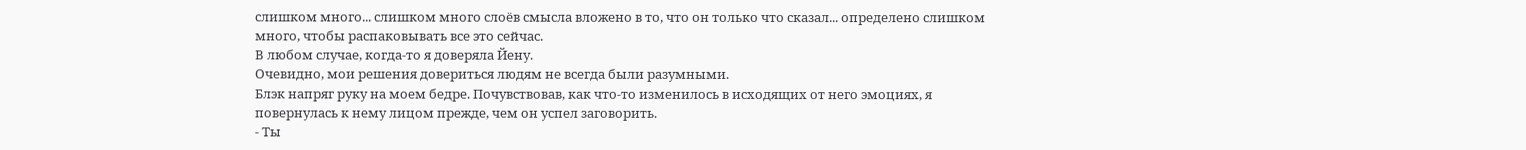слишком много... слишком много слоёв смысла вложено в то, что он только что сказал... определено слишком много, чтобы распаковывать все это сейчас.
В любом случае, когда-то я доверяла Йену.
Очевидно, мои решения довериться людям не всегда были разумными.
Блэк напряг руку на моем бедре. Почувствовав, как что-то изменилось в исходящих от него эмоциях, я повернулась к нему лицом прежде, чем он успел заговорить.
- Ты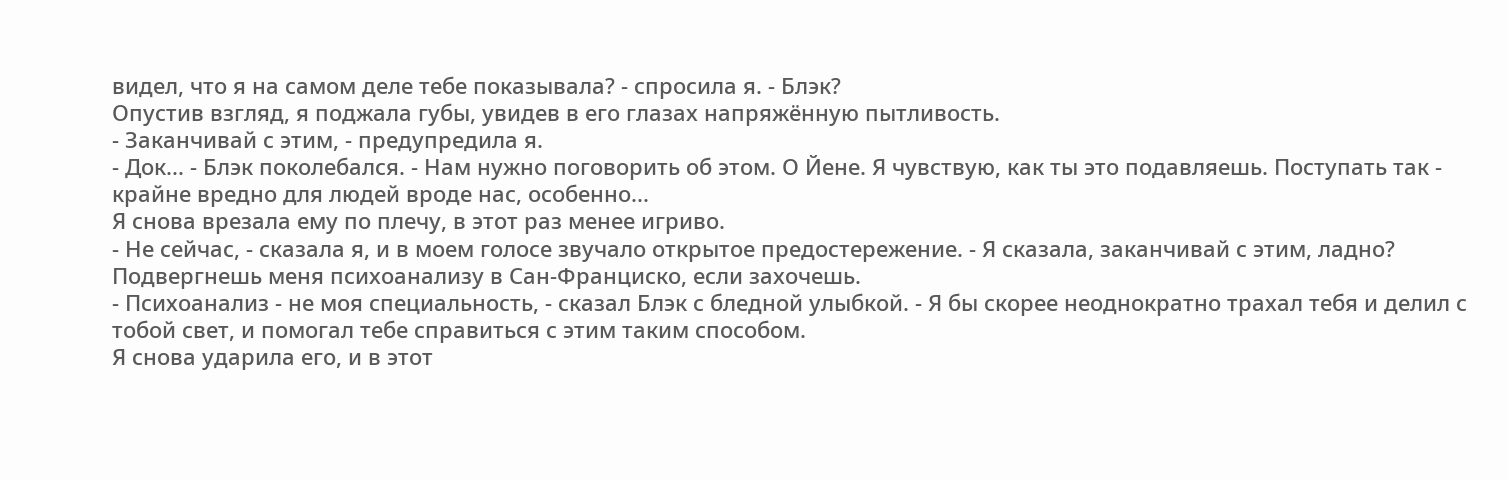видел, что я на самом деле тебе показывала? - спросила я. - Блэк?
Опустив взгляд, я поджала губы, увидев в его глазах напряжённую пытливость.
- Заканчивай с этим, - предупредила я.
- Док... - Блэк поколебался. - Нам нужно поговорить об этом. О Йене. Я чувствую, как ты это подавляешь. Поступать так - крайне вредно для людей вроде нас, особенно...
Я снова врезала ему по плечу, в этот раз менее игриво.
- Не сейчас, - сказала я, и в моем голосе звучало открытое предостережение. - Я сказала, заканчивай с этим, ладно? Подвергнешь меня психоанализу в Сан-Франциско, если захочешь.
- Психоанализ - не моя специальность, - сказал Блэк с бледной улыбкой. - Я бы скорее неоднократно трахал тебя и делил с тобой свет, и помогал тебе справиться с этим таким способом.
Я снова ударила его, и в этот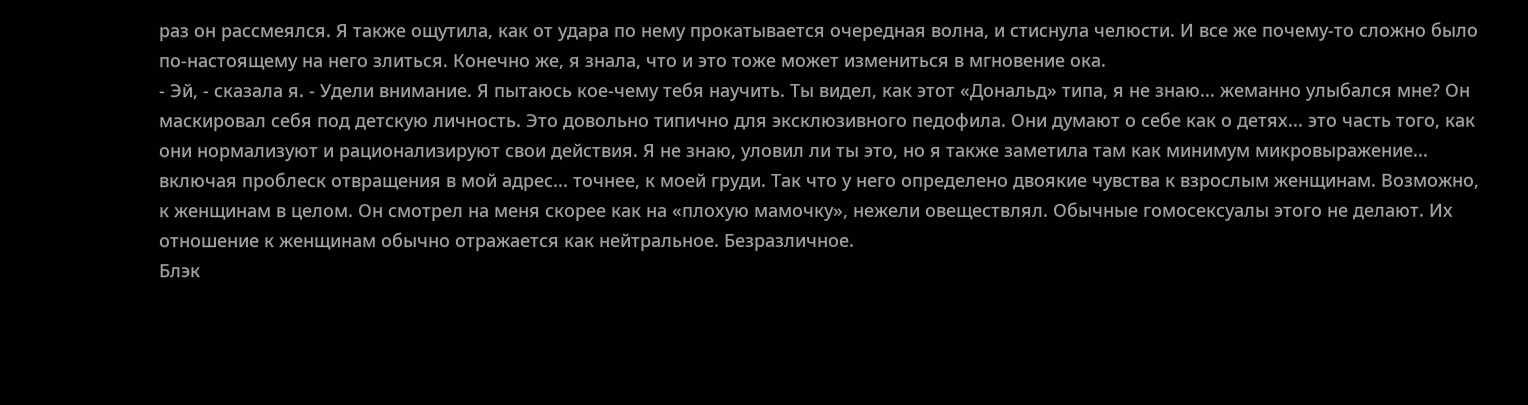раз он рассмеялся. Я также ощутила, как от удара по нему прокатывается очередная волна, и стиснула челюсти. И все же почему-то сложно было по-настоящему на него злиться. Конечно же, я знала, что и это тоже может измениться в мгновение ока.
- Эй, - сказала я. - Удели внимание. Я пытаюсь кое-чему тебя научить. Ты видел, как этот «Дональд» типа, я не знаю... жеманно улыбался мне? Он маскировал себя под детскую личность. Это довольно типично для эксклюзивного педофила. Они думают о себе как о детях... это часть того, как они нормализуют и рационализируют свои действия. Я не знаю, уловил ли ты это, но я также заметила там как минимум микровыражение... включая проблеск отвращения в мой адрес... точнее, к моей груди. Так что у него определено двоякие чувства к взрослым женщинам. Возможно, к женщинам в целом. Он смотрел на меня скорее как на «плохую мамочку», нежели овеществлял. Обычные гомосексуалы этого не делают. Их отношение к женщинам обычно отражается как нейтральное. Безразличное.
Блэк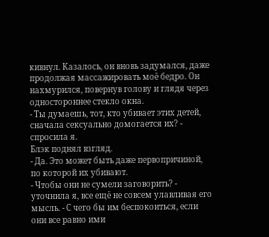кивнул. Казалось, он вновь задумался, даже продолжая массажировать моё бедро. Он нахмурился, повернув голову и глядя через одностороннее стекло окна.
- Ты думаешь, тот, кто убивает этих детей, сначала сексуально домогается их? - спросила я.
Блэк поднял взгляд.
- Да. Это может быть даже первопричиной, по которой их убивают.
- Чтобы они не сумели заговорить? - уточнила я, все ещё не совсем улавливая его мысль. - С чего бы им беспокоиться, если они все равно ими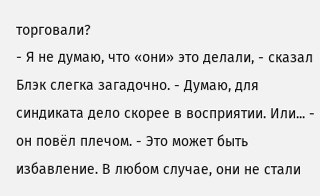торговали?
- Я не думаю, что «они» это делали, - сказал Блэк слегка загадочно. - Думаю, для синдиката дело скорее в восприятии. Или... - он повёл плечом. - Это может быть избавление. В любом случае, они не стали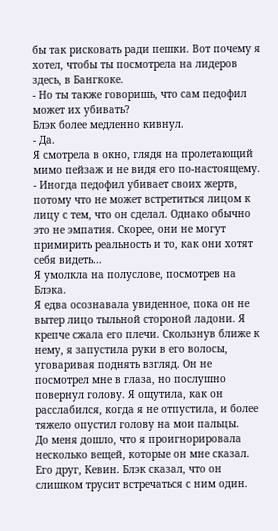бы так рисковать ради пешки. Вот почему я хотел, чтобы ты посмотрела на лидеров здесь, в Бангкоке.
- Но ты также говоришь, что сам педофил может их убивать?
Блэк более медленно кивнул.
- Да.
Я смотрела в окно, глядя на пролетающий мимо пейзаж и не видя его по-настоящему.
- Иногда педофил убивает своих жертв, потому что не может встретиться лицом к лицу с тем, что он сделал. Однако обычно это не эмпатия. Скорее, они не могут примирить реальность и то, как они хотят себя видеть...
Я умолкла на полуслове, посмотрев на Блэка.
Я едва осознавала увиденное, пока он не вытер лицо тыльной стороной ладони. Я крепче сжала его плечи. Скользнув ближе к нему, я запустила руки в его волосы, уговаривая поднять взгляд. Он не посмотрел мне в глаза, но послушно повернул голову. Я ощутила, как он расслабился, когда я не отпустила, и более тяжело опустил голову на мои пальцы.
До меня дошло, что я проигнорировала несколько вещей, которые он мне сказал. Его друг, Кевин. Блэк сказал, что он слишком трусит встречаться с ним один.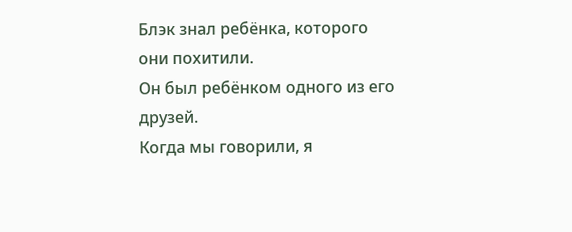Блэк знал ребёнка, которого они похитили.
Он был ребёнком одного из его друзей.
Когда мы говорили, я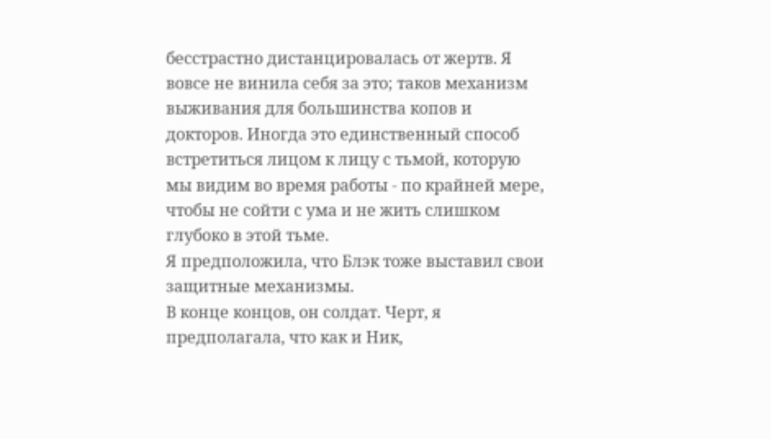бесстрастно дистанцировалась от жертв. Я вовсе не винила себя за это; таков механизм выживания для большинства копов и докторов. Иногда это единственный способ встретиться лицом к лицу с тьмой, которую мы видим во время работы - по крайней мере, чтобы не сойти с ума и не жить слишком глубоко в этой тьме.
Я предположила, что Блэк тоже выставил свои защитные механизмы.
В конце концов, он солдат. Черт, я предполагала, что как и Ник,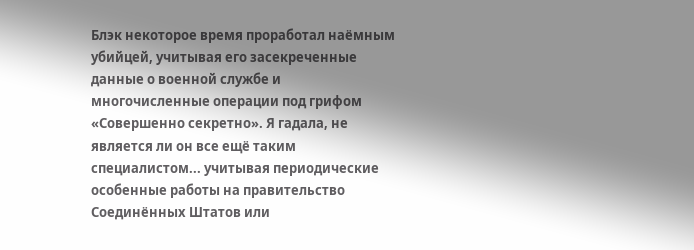Блэк некоторое время проработал наёмным убийцей, учитывая его засекреченные данные о военной службе и многочисленные операции под грифом «Совершенно секретно». Я гадала, не является ли он все ещё таким специалистом... учитывая периодические особенные работы на правительство Соединённых Штатов или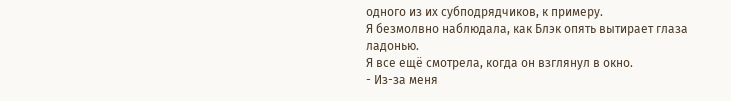одного из их субподрядчиков, к примеру.
Я безмолвно наблюдала, как Блэк опять вытирает глаза ладонью.
Я все ещё смотрела, когда он взглянул в окно.
- Из-за меня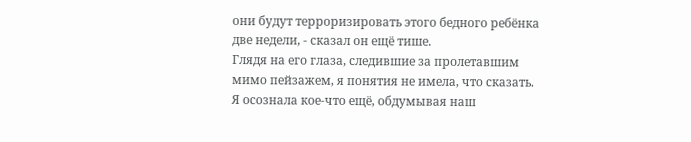они будут терроризировать этого бедного ребёнка две недели, - сказал он ещё тише.
Глядя на его глаза, следившие за пролетавшим мимо пейзажем, я понятия не имела, что сказать.
Я осознала кое-что ещё, обдумывая наш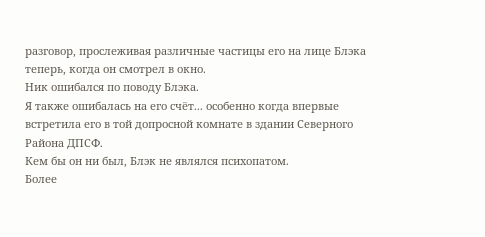разговор, прослеживая различные частицы его на лице Блэка теперь, когда он смотрел в окно.
Ник ошибался по поводу Блэка.
Я также ошибалась на его счёт... особенно когда впервые встретила его в той допросной комнате в здании Северного Района ДПСФ.
Кем бы он ни был, Блэк не являлся психопатом.
Более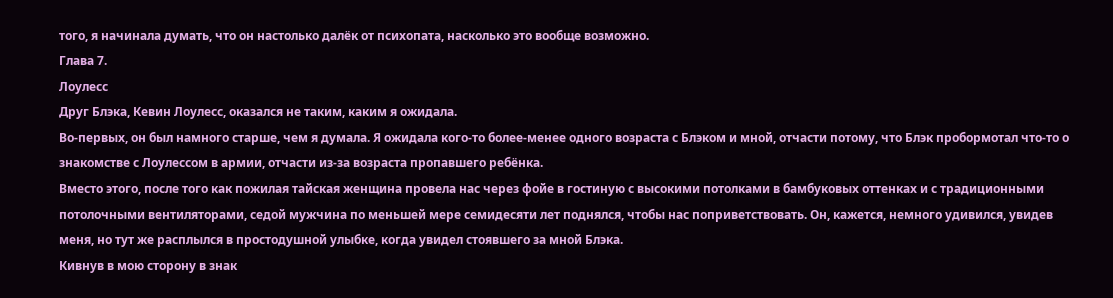того, я начинала думать, что он настолько далёк от психопата, насколько это вообще возможно.
Глава 7.
Лоулесс
Друг Блэка, Кевин Лоулесс, оказался не таким, каким я ожидала.
Во-первых, он был намного старше, чем я думала. Я ожидала кого-то более-менее одного возраста с Блэком и мной, отчасти потому, что Блэк пробормотал что-то о знакомстве с Лоулессом в армии, отчасти из-за возраста пропавшего ребёнка.
Вместо этого, после того как пожилая тайская женщина провела нас через фойе в гостиную с высокими потолками в бамбуковых оттенках и с традиционными потолочными вентиляторами, седой мужчина по меньшей мере семидесяти лет поднялся, чтобы нас поприветствовать. Он, кажется, немного удивился, увидев меня, но тут же расплылся в простодушной улыбке, когда увидел стоявшего за мной Блэка.
Кивнув в мою сторону в знак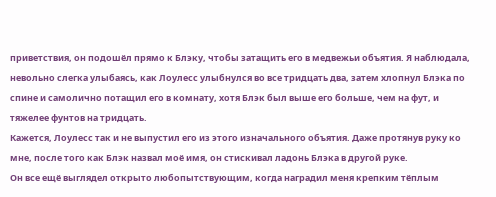приветствия, он подошёл прямо к Блэку, чтобы затащить его в медвежьи объятия. Я наблюдала, невольно слегка улыбаясь, как Лоулесс улыбнулся во все тридцать два, затем хлопнул Блэка по спине и самолично потащил его в комнату, хотя Блэк был выше его больше, чем на фут, и тяжелее фунтов на тридцать.
Кажется, Лоулесс так и не выпустил его из этого изначального объятия. Даже протянув руку ко мне, после того как Блэк назвал моё имя, он стискивал ладонь Блэка в другой руке.
Он все ещё выглядел открыто любопытствующим, когда наградил меня крепким тёплым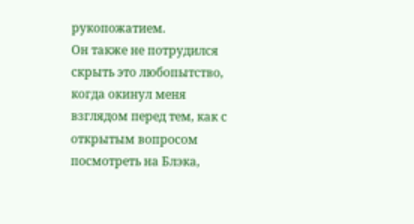рукопожатием.
Он также не потрудился скрыть это любопытство, когда окинул меня взглядом перед тем, как с открытым вопросом посмотреть на Блэка,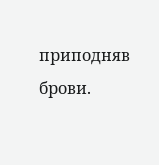приподняв брови.